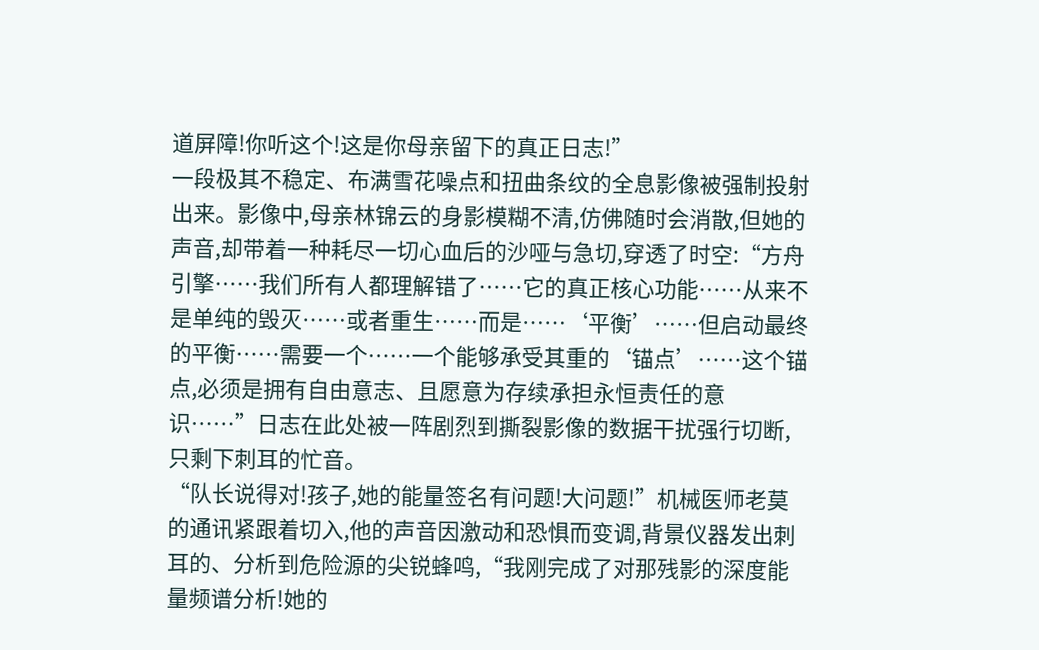道屏障!你听这个!这是你母亲留下的真正日志!”
一段极其不稳定、布满雪花噪点和扭曲条纹的全息影像被强制投射出来。影像中,母亲林锦云的身影模糊不清,仿佛随时会消散,但她的声音,却带着一种耗尽一切心血后的沙哑与急切,穿透了时空:“方舟引擎……我们所有人都理解错了……它的真正核心功能……从来不是单纯的毁灭……或者重生……而是……‘平衡’……但启动最终的平衡……需要一个……一个能够承受其重的‘锚点’……这个锚点,必须是拥有自由意志、且愿意为存续承担永恒责任的意识……”日志在此处被一阵剧烈到撕裂影像的数据干扰强行切断,只剩下刺耳的忙音。
“队长说得对!孩子,她的能量签名有问题!大问题!”机械医师老莫的通讯紧跟着切入,他的声音因激动和恐惧而变调,背景仪器发出刺耳的、分析到危险源的尖锐蜂鸣,“我刚完成了对那残影的深度能量频谱分析!她的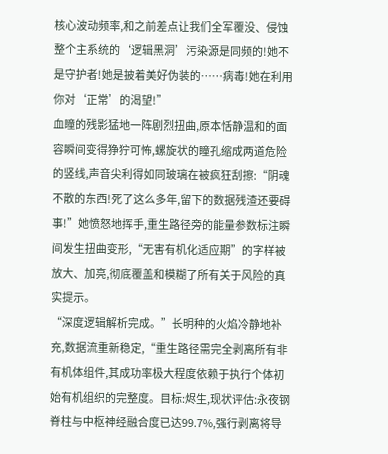核心波动频率,和之前差点让我们全军覆没、侵蚀整个主系统的‘逻辑黑洞’污染源是同频的!她不是守护者!她是披着美好伪装的……病毒!她在利用你对‘正常’的渴望!”
血瞳的残影猛地一阵剧烈扭曲,原本恬静温和的面容瞬间变得狰狞可怖,螺旋状的瞳孔缩成两道危险的竖线,声音尖利得如同玻璃在被疯狂刮擦:“阴魂不散的东西!死了这么多年,留下的数据残渣还要碍事!”她愤怒地挥手,重生路径旁的能量参数标注瞬间发生扭曲变形,“无害有机化适应期”的字样被放大、加亮,彻底覆盖和模糊了所有关于风险的真实提示。
“深度逻辑解析完成。”长明种的火焰冷静地补充,数据流重新稳定,“重生路径需完全剥离所有非有机体组件,其成功率极大程度依赖于执行个体初始有机组织的完整度。目标:烬生,现状评估:永夜钢脊柱与中枢神经融合度已达99.7%,强行剥离将导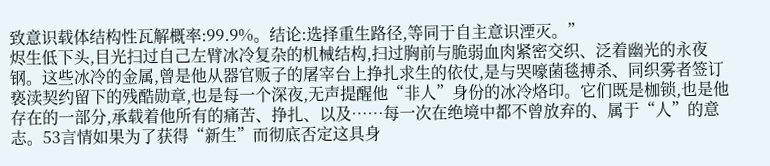致意识载体结构性瓦解概率:99.9%。结论:选择重生路径,等同于自主意识湮灭。”
烬生低下头,目光扫过自己左臂冰冷复杂的机械结构,扫过胸前与脆弱血肉紧密交织、泛着幽光的永夜钢。这些冰冷的金属,曾是他从器官贩子的屠宰台上挣扎求生的依仗,是与哭嚎菌毯搏杀、同织雾者签订亵渎契约留下的残酷勋章,也是每一个深夜,无声提醒他“非人”身份的冰冷烙印。它们既是枷锁,也是他存在的一部分,承载着他所有的痛苦、挣扎、以及……每一次在绝境中都不曾放弃的、属于“人”的意志。53言情如果为了获得“新生”而彻底否定这具身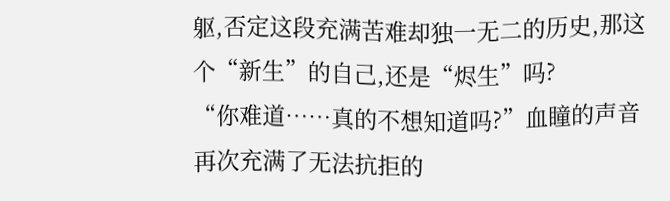躯,否定这段充满苦难却独一无二的历史,那这个“新生”的自己,还是“烬生”吗?
“你难道……真的不想知道吗?”血瞳的声音再次充满了无法抗拒的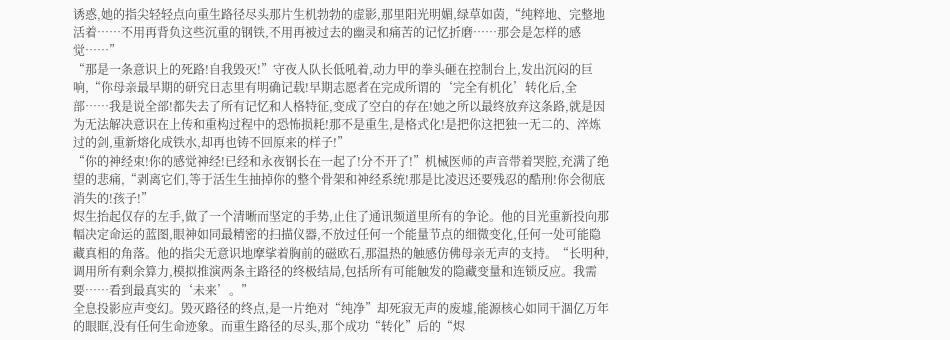诱惑,她的指尖轻轻点向重生路径尽头那片生机勃勃的虚影,那里阳光明媚,绿草如茵,“纯粹地、完整地活着……不用再背负这些沉重的钢铁,不用再被过去的幽灵和痛苦的记忆折磨……那会是怎样的感觉……”
“那是一条意识上的死路!自我毁灭!”守夜人队长低吼着,动力甲的拳头砸在控制台上,发出沉闷的巨响,“你母亲最早期的研究日志里有明确记载!早期志愿者在完成所谓的‘完全有机化’转化后,全部……我是说全部!都失去了所有记忆和人格特征,变成了空白的存在!她之所以最终放弃这条路,就是因为无法解决意识在上传和重构过程中的恐怖损耗!那不是重生,是格式化!是把你这把独一无二的、淬炼过的剑,重新熔化成铁水,却再也铸不回原来的样子!”
“你的神经束!你的感觉神经!已经和永夜钢长在一起了!分不开了!”机械医师的声音带着哭腔,充满了绝望的悲痛,“剥离它们,等于活生生抽掉你的整个骨架和神经系统!那是比凌迟还要残忍的酷刑!你会彻底消失的!孩子!”
烬生抬起仅存的左手,做了一个清晰而坚定的手势,止住了通讯频道里所有的争论。他的目光重新投向那幅决定命运的蓝图,眼神如同最精密的扫描仪器,不放过任何一个能量节点的细微变化,任何一处可能隐藏真相的角落。他的指尖无意识地摩挲着胸前的磁欧石,那温热的触感仿佛母亲无声的支持。“长明种,调用所有剩余算力,模拟推演两条主路径的终极结局,包括所有可能触发的隐藏变量和连锁反应。我需要……看到最真实的‘未来’。”
全息投影应声变幻。毁灭路径的终点,是一片绝对“纯净”却死寂无声的废墟,能源核心如同干涸亿万年的眼眶,没有任何生命迹象。而重生路径的尽头,那个成功“转化”后的“烬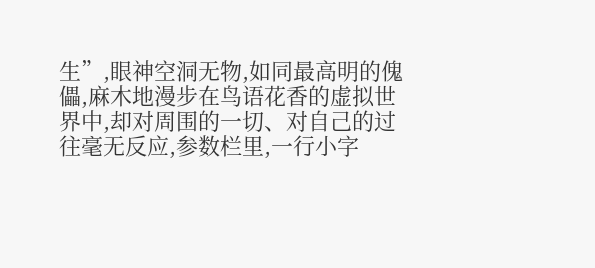生”,眼神空洞无物,如同最高明的傀儡,麻木地漫步在鸟语花香的虚拟世界中,却对周围的一切、对自己的过往毫无反应,参数栏里,一行小字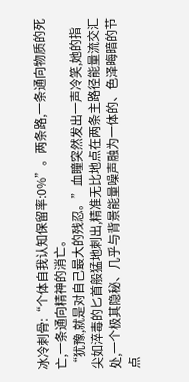冰冷刺骨:“个体自我认知保留率:0%”。两条路,一条通向物质的死亡,一条通向精神的消亡。
“犹豫,就是对自己最大的残忍。”血瞳突然发出一声冷笑,她的指尖如淬毒的匕首般猛地刺出,精准无比地点在两条主路径能量流交汇处,一个极其隐秘、几乎与背景能量噪声融为一体的、色泽晦暗的节点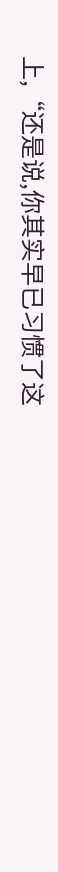上,“还是说,你其实早已习惯了这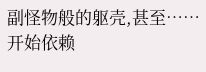副怪物般的躯壳,甚至……开始依赖